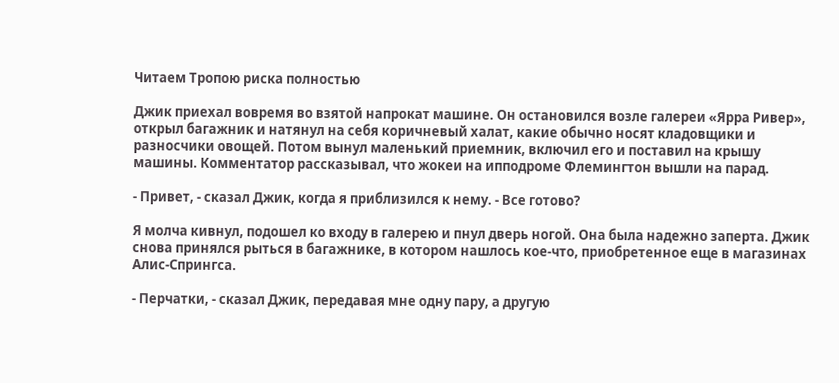Читаем Тропою риска полностью

Джик приехал вовремя во взятой напрокат машине. Он остановился возле галереи «Ярра Ривер», открыл багажник и натянул на себя коричневый халат, какие обычно носят кладовщики и разносчики овощей. Потом вынул маленький приемник, включил его и поставил на крышу машины. Комментатор рассказывал, что жокеи на ипподроме Флемингтон вышли на парад.

- Привет, - сказал Джик, когда я приблизился к нему. - Все готово?

Я молча кивнул, подошел ко входу в галерею и пнул дверь ногой. Она была надежно заперта. Джик снова принялся рыться в багажнике, в котором нашлось кое-что, приобретенное еще в магазинах Алис-Спрингса.

- Перчатки, - сказал Джик, передавая мне одну пару, а другую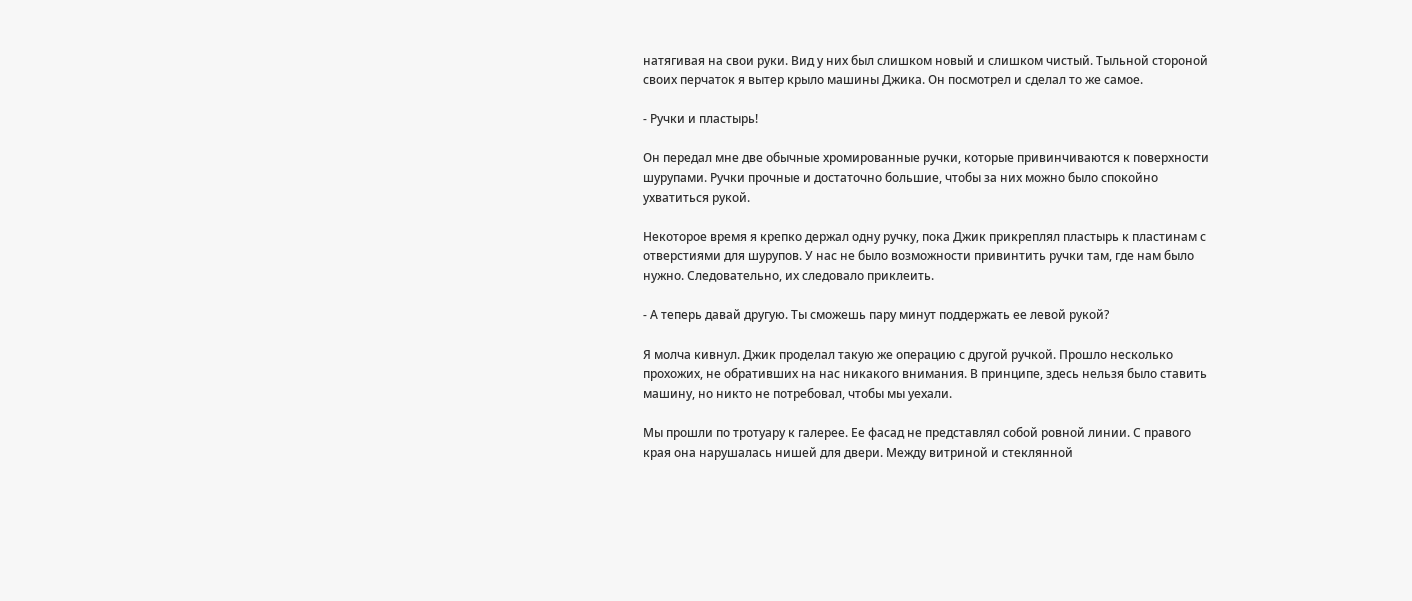натягивая на свои руки. Вид у них был слишком новый и слишком чистый. Тыльной стороной своих перчаток я вытер крыло машины Джика. Он посмотрел и сделал то же самое.

- Ручки и пластырь!

Он передал мне две обычные хромированные ручки, которые привинчиваются к поверхности шурупами. Ручки прочные и достаточно большие, чтобы за них можно было спокойно ухватиться рукой.

Некоторое время я крепко держал одну ручку, пока Джик прикреплял пластырь к пластинам с отверстиями для шурупов. У нас не было возможности привинтить ручки там, где нам было нужно. Следовательно, их следовало приклеить.

- А теперь давай другую. Ты сможешь пару минут поддержать ее левой рукой?

Я молча кивнул. Джик проделал такую же операцию с другой ручкой. Прошло несколько прохожих, не обративших на нас никакого внимания. В принципе, здесь нельзя было ставить машину, но никто не потребовал, чтобы мы уехали.

Мы прошли по тротуару к галерее. Ее фасад не представлял собой ровной линии. С правого края она нарушалась нишей для двери. Между витриной и стеклянной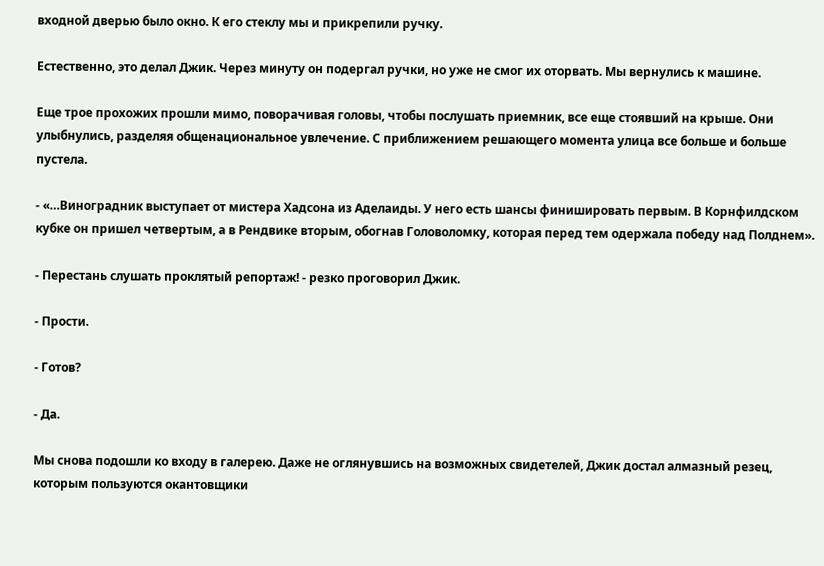входной дверью было окно. К его стеклу мы и прикрепили ручку.

Естественно, это делал Джик. Через минуту он подергал ручки, но уже не смог их оторвать. Мы вернулись к машине.

Еще трое прохожих прошли мимо, поворачивая головы, чтобы послушать приемник, все еще стоявший на крыше. Они улыбнулись, разделяя общенациональное увлечение. С приближением решающего момента улица все больше и больше пустела.

- «…Виноградник выступает от мистера Хадсона из Аделаиды. У него есть шансы финишировать первым. В Корнфилдском кубке он пришел четвертым, а в Рендвике вторым, обогнав Головоломку, которая перед тем одержала победу над Полднем».

- Перестань слушать проклятый репортаж! - резко проговорил Джик.

- Прости.

- Готов?

- Да.

Мы снова подошли ко входу в галерею. Даже не оглянувшись на возможных свидетелей, Джик достал алмазный резец, которым пользуются окантовщики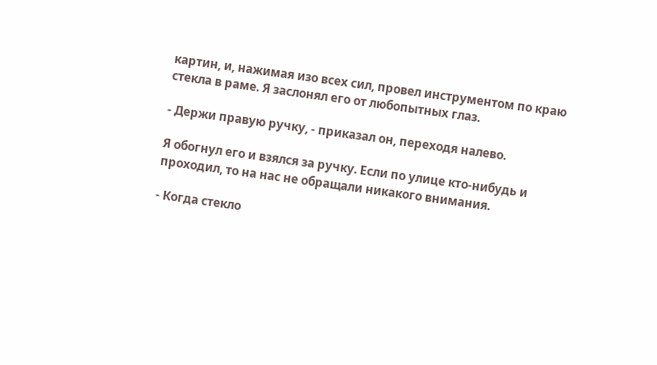картин, и, нажимая изо всех сил, провел инструментом по краю стекла в раме. Я заслонял его от любопытных глаз.

- Держи правую ручку, - приказал он, переходя налево.

Я обогнул его и взялся за ручку. Если по улице кто-нибудь и проходил, то на нас не обращали никакого внимания.

- Когда стекло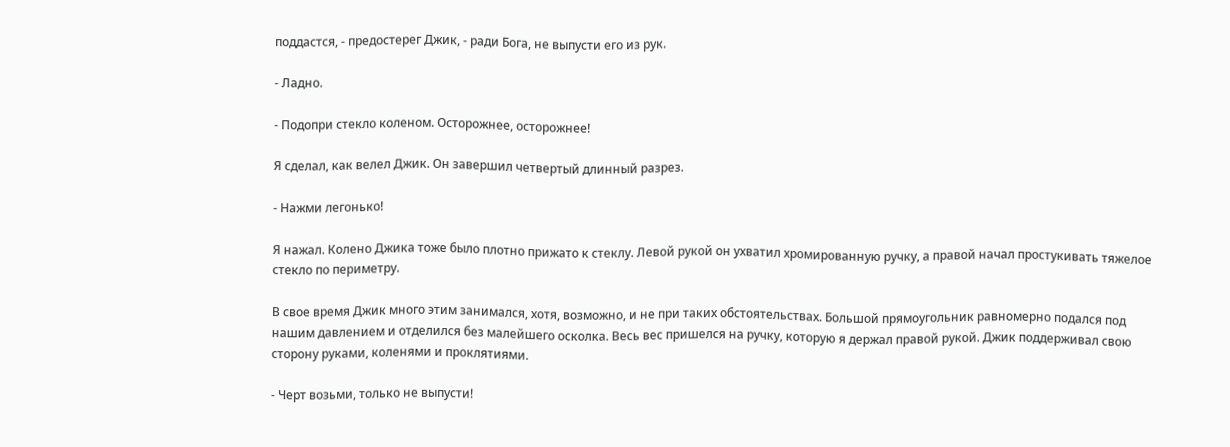поддастся, - предостерег Джик, - ради Бога, не выпусти его из рук.

- Ладно.

- Подопри стекло коленом. Осторожнее, осторожнее!

Я сделал, как велел Джик. Он завершил четвертый длинный разрез.

- Нажми легонько!

Я нажал. Колено Джика тоже было плотно прижато к стеклу. Левой рукой он ухватил хромированную ручку, а правой начал простукивать тяжелое стекло по периметру.

В свое время Джик много этим занимался, хотя, возможно, и не при таких обстоятельствах. Большой прямоугольник равномерно подался под нашим давлением и отделился без малейшего осколка. Весь вес пришелся на ручку, которую я держал правой рукой. Джик поддерживал свою сторону руками, коленями и проклятиями.

- Черт возьми, только не выпусти!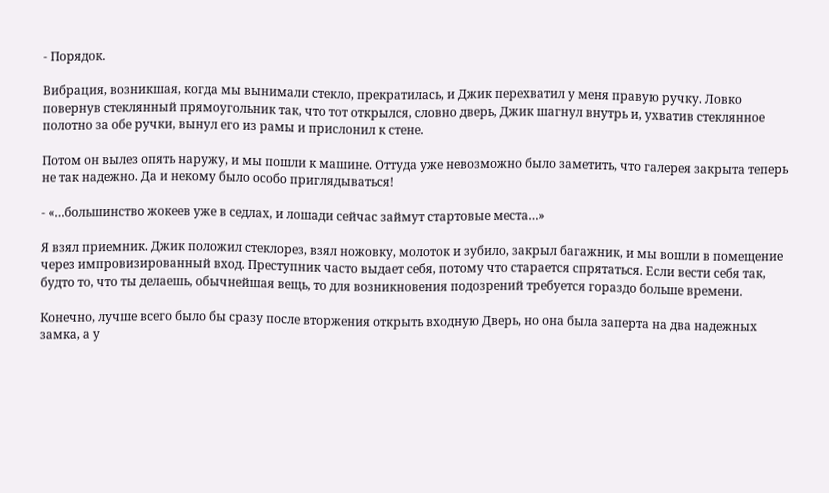- Порядок.

Вибрация, возникшая, когда мы вынимали стекло, прекратилась, и Джик перехватил у меня правую ручку. Ловко повернув стеклянный прямоугольник так, что тот открылся, словно дверь, Джик шагнул внутрь и, ухватив стеклянное полотно за обе ручки, вынул его из рамы и прислонил к стене.

Потом он вылез опять наружу, и мы пошли к машине. Оттуда уже невозможно было заметить, что галерея закрыта теперь не так надежно. Да и некому было особо приглядываться!

- «…большинство жокеев уже в седлах, и лошади сейчас займут стартовые места…»

Я взял приемник. Джик положил стеклорез, взял ножовку, молоток и зубило, закрыл багажник, и мы вошли в помещение через импровизированный вход. Преступник часто выдает себя, потому что старается спрятаться. Если вести себя так, будто то, что ты делаешь, обычнейшая вещь, то для возникновения подозрений требуется гораздо больше времени.

Конечно, лучше всего было бы сразу после вторжения открыть входную Дверь, но она была заперта на два надежных замка, а у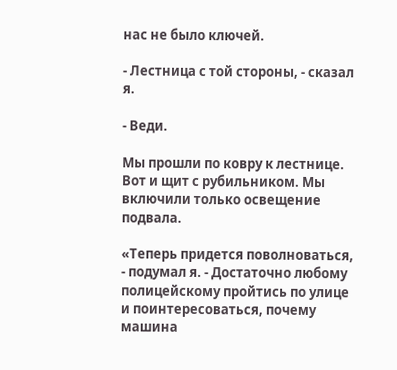нас не было ключей.

- Лестница с той стороны, - сказал я.

- Веди.

Мы прошли по ковру к лестнице. Вот и щит с рубильником. Мы включили только освещение подвала.

«Теперь придется поволноваться, - подумал я. - Достаточно любому полицейскому пройтись по улице и поинтересоваться, почему машина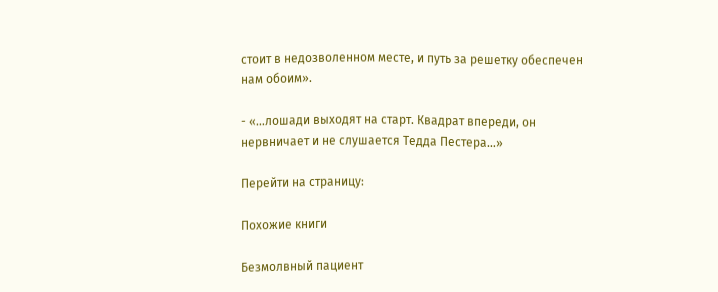стоит в недозволенном месте, и путь за решетку обеспечен нам обоим».

- «…лошади выходят на старт. Квадрат впереди, он нервничает и не слушается Тедда Пестера…»

Перейти на страницу:

Похожие книги

Безмолвный пациент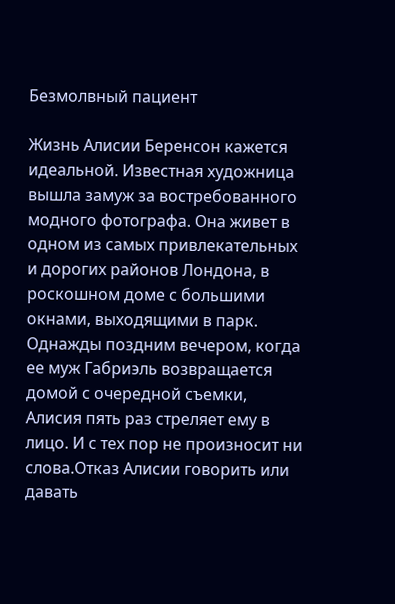Безмолвный пациент

Жизнь Алисии Беренсон кажется идеальной. Известная художница вышла замуж за востребованного модного фотографа. Она живет в одном из самых привлекательных и дорогих районов Лондона, в роскошном доме с большими окнами, выходящими в парк. Однажды поздним вечером, когда ее муж Габриэль возвращается домой с очередной съемки, Алисия пять раз стреляет ему в лицо. И с тех пор не произносит ни слова.Отказ Алисии говорить или давать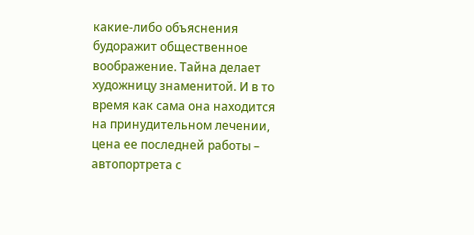какие-либо объяснения будоражит общественное воображение. Тайна делает художницу знаменитой. И в то время как сама она находится на принудительном лечении, цена ее последней работы – автопортрета с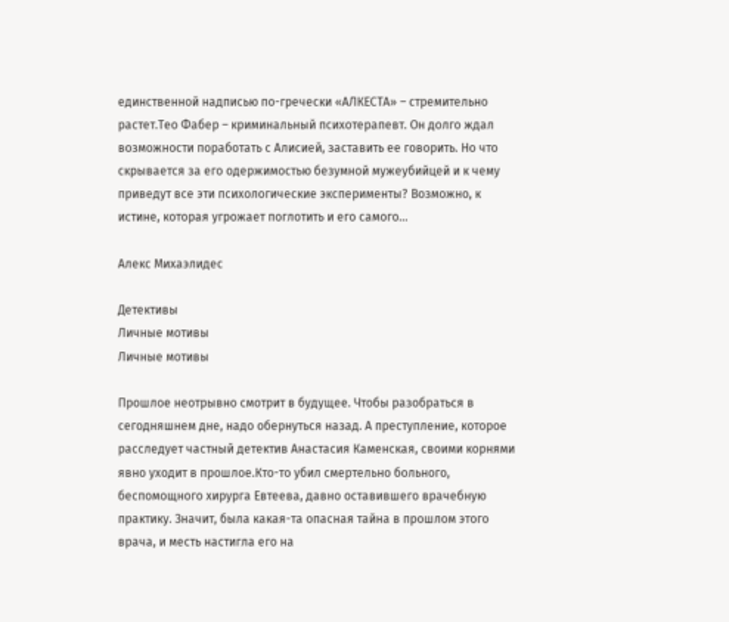единственной надписью по-гречески «АЛКЕСТА» – стремительно растет.Тео Фабер – криминальный психотерапевт. Он долго ждал возможности поработать с Алисией, заставить ее говорить. Но что скрывается за его одержимостью безумной мужеубийцей и к чему приведут все эти психологические эксперименты? Возможно, к истине, которая угрожает поглотить и его самого…

Алекс Михаэлидес

Детективы
Личные мотивы
Личные мотивы

Прошлое неотрывно смотрит в будущее. Чтобы разобраться в сегодняшнем дне, надо обернуться назад. А преступление, которое расследует частный детектив Анастасия Каменская, своими корнями явно уходит в прошлое.Кто-то убил смертельно больного, беспомощного хирурга Евтеева, давно оставившего врачебную практику. Значит, была какая-та опасная тайна в прошлом этого врача, и месть настигла его на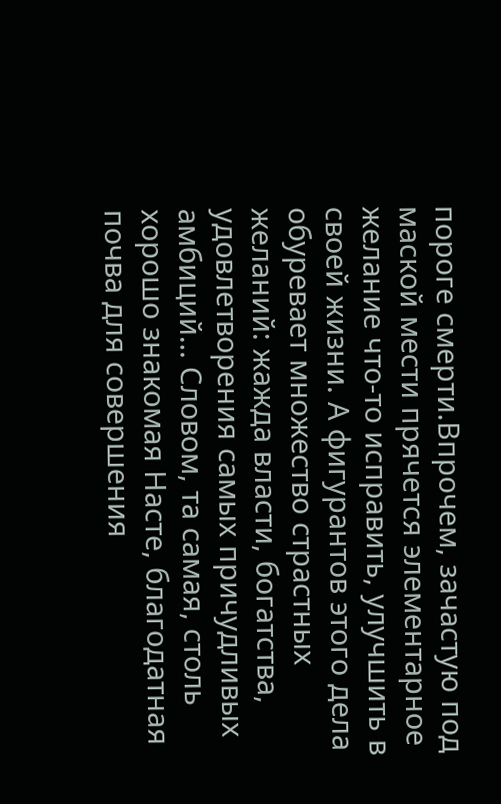пороге смерти.Впрочем, зачастую под маской мести прячется элементарное желание что-то исправить, улучшить в своей жизни. А фигурантов этого дела обуревает множество страстных желаний: жажда власти, богатства, удовлетворения самых причудливых амбиций… Словом, та самая, столь хорошо знакомая Насте, благодатная почва для совершения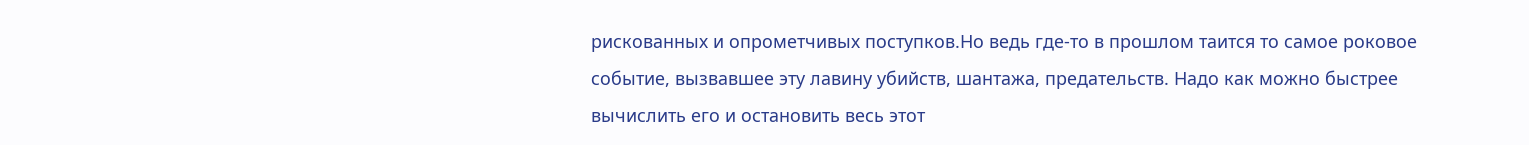рискованных и опрометчивых поступков.Но ведь где-то в прошлом таится то самое роковое событие, вызвавшее эту лавину убийств, шантажа, предательств. Надо как можно быстрее вычислить его и остановить весь этот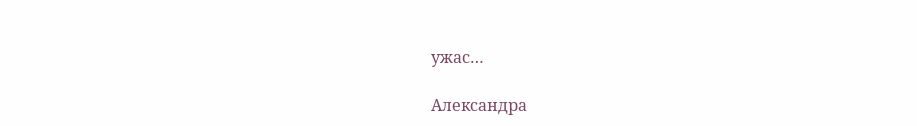ужас…

Александра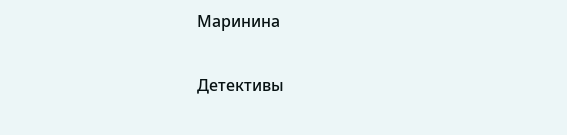Маринина

Детективы